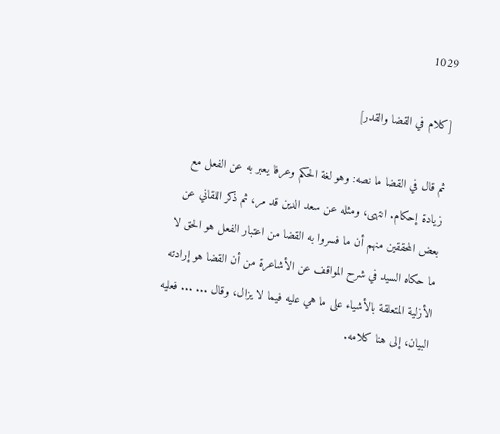1029

[كلام في القضا والقدر]

ثم قال في القضا ما نصه: وهو لغة الحكم وعرفا يعبر به عن الفعل مع زيادة إحكام. انتهى، ومثله عن سعد الدين قد مر، ثم ذكر اللقاني عن بعض المحققين منهم أن ما فسروا به القضا من اعتبار الفعل هو الحق لا ما حكاه السيد في شرح المواقف عن الأشاعرة من أن القضا هو إرادته الأزلية المتعلقة بالأشياء على ما هي عليه فيما لا يزال، وقال ... ... فعليه البيان، إلى هنا كلامه.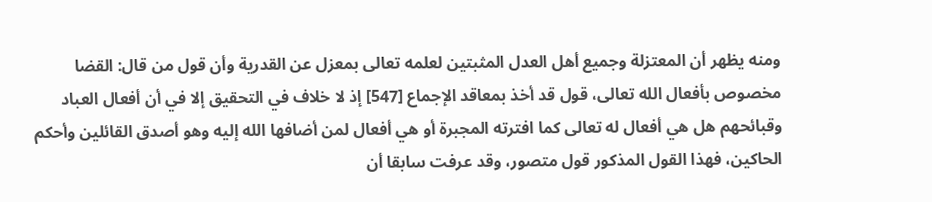ومنه يظهر أن المعتزلة وجميع أهل العدل المثبتين لعلمه تعالى بمعزل عن القدرية وأن قول من قال: القضا مخصوص بأفعال الله تعالى، قول قد أخذ بمعاقد الإجماع [547] إذ لا خلاف في التحقيق إلا في أن أفعال العباد وقبائحهم هل هي أفعال له تعالى كما افترته المجبرة أو هي أفعال لمن أضافها الله إليه وهو أصدق القائلين وأحكم الحاكين، فهذا القول المذكور قول متصور، وقد عرفت سابقا أن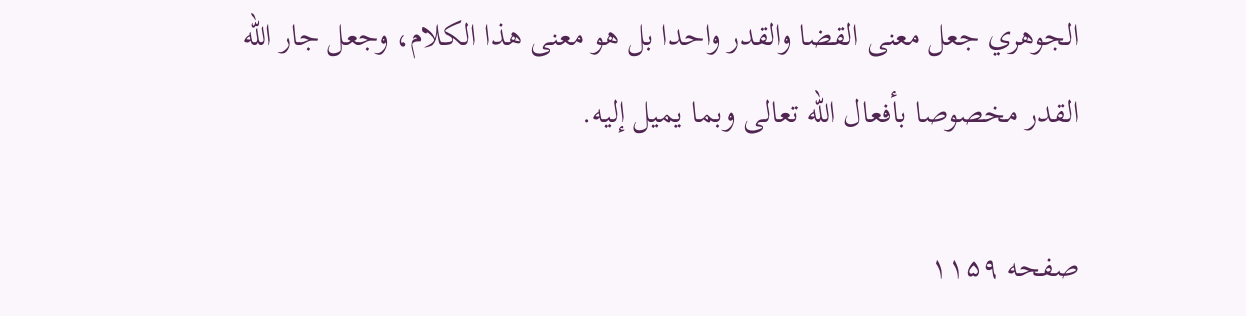الجوهري جعل معنى القضا والقدر واحدا بل هو معنى هذا الكلام، وجعل جار الله القدر مخصوصا بأفعال الله تعالى وبما يميل إليه.

صفحه ۱۱۵۹